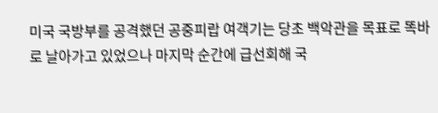미국 국방부를 공격했던 공중피랍 여객기는 당초 백악관을 목표로 똑바로 날아가고 있었으나 마지막 순간에 급선회해 국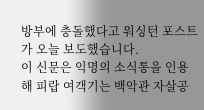방부에 충돌했다고 워싱턴 포스트가 오늘 보도했습니다.
이 신문은 익명의 소식통을 인용해 피랍 여객기는 백악관 자살공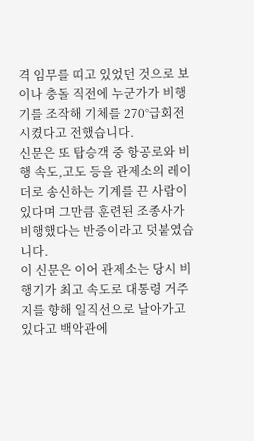격 임무를 띠고 있었던 것으로 보이나 충돌 직전에 누군가가 비행기를 조작해 기체를 270°급회전시켰다고 전했습니다.
신문은 또 탑승객 중 항공로와 비행 속도,고도 등을 관제소의 레이더로 송신하는 기계를 끈 사람이 있다며 그만큼 훈련된 조종사가 비행했다는 반증이라고 덧붙였습니다.
이 신문은 이어 관제소는 당시 비행기가 최고 속도로 대통령 거주지를 향해 일직선으로 날아가고 있다고 백악관에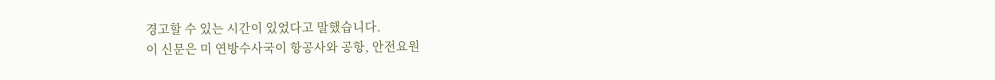경고할 수 있는 시간이 있었다고 말했습니다.
이 신문은 미 연방수사국이 항공사와 공항, 안전요원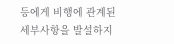등에게 비행에 관계된 세부사항을 발설하지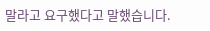말라고 요구했다고 말했습니다.